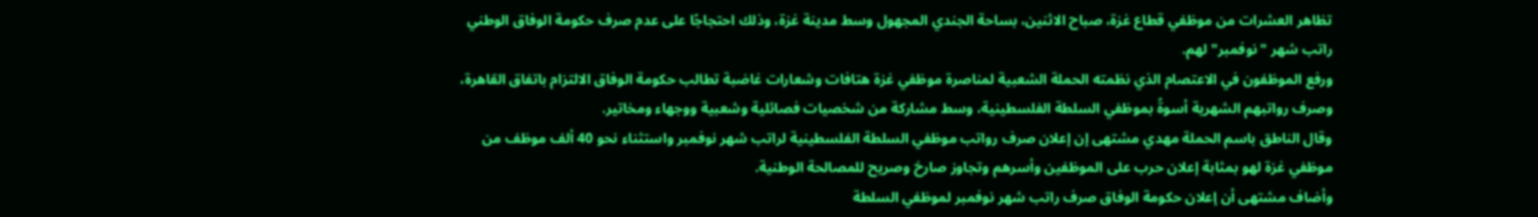تظاهر العشرات من موظفي قطاع غزة، صباح الاثنين، بساحة الجندي المجهول وسط مدينة غزة، وذلك احتجاجًا على عدم صرف حكومة الوفاق الوطني راتب شهر "نوفمبر" لهم.
ورفع الموظفون في الاعتصام الذي نظمته الحملة الشعبية لمناصرة موظفي غزة هتافات وشعارات غاضبة تطالب حكومة الوفاق الالتزام باتفاق القاهرة، وصرف رواتبهم الشهرية أسوةً بموظفي السلطة الفلسطينية، وسط مشاركة من شخصيات فصائلية وشعبية ووجهاء ومخاتير.
وقال الناطق باسم الحملة مهدي مشتهى إن إعلان صرف رواتب موظفي السلطة الفلسطينية لراتب شهر نوفمبر واستثناء نحو 40 ألف موظف من موظفي غزة لهو بمثابة إعلان حرب على الموظفين وأسرهم وتجاوز صارخ وصريح للمصالحة الوطنية.
وأضاف مشتهى أن إعلان حكومة الوفاق صرف راتب شهر نوفمبر لموظفي السلطة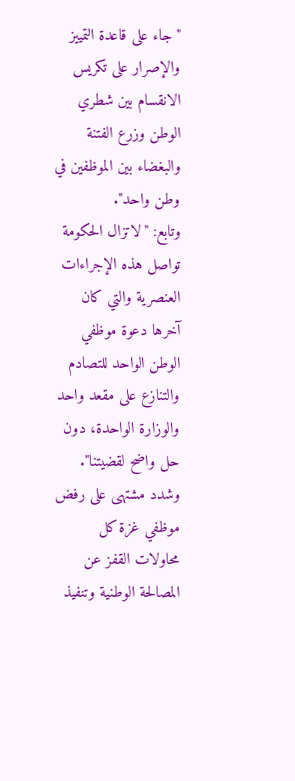"جاء على قاعدة التمييز والإصرار على تكريس الانقسام بين شطري الوطن وزرع الفتنة والبغضاء بين الموظفين في وطن واحد".
وتابع: "لاتزال الحكومة تواصل هذه الإجراءات العنصرية والتي كان آخرها دعوة موظفي الوطن الواحد للتصادم والتنازع على مقعد واحد والوزارة الواحدة، دون حل واضح لقضيتنا".
وشدد مشتهى على رفض موظفي غزة كل محاولات القفز عن المصالحة الوطنية وتنفيذ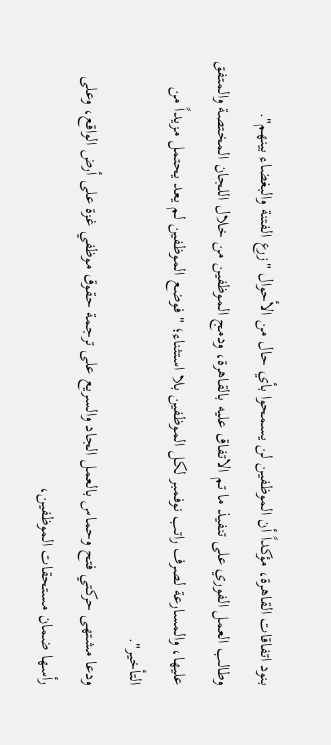بنود اتفاقات القاهرة، مؤكداً أن الموظفين لن يسمحوا بأي حال من الأحوال "زرع الفتنة والبغضاء بينهم".
وطالب العمل الفوري على تنفيذ ما تم الاتفاق عليه بالقاهرة، ودمج الموظفين من خلال اللجان المختصة والمتفق عليها، والمسارعة لصرف راتب نوفمبر لكل الموظفين بلا استثناء؛ "فوضع الموظفين لم يعد يحتمل مزيداً من التأخير".
ودعا مشتهى حركتي فتح وحماس بالعمل الجاد والسريع على ترجمة حقوق موظفي غزة على أرض الواقع، وعلى رأسها ضمان مستحقات الموظفين،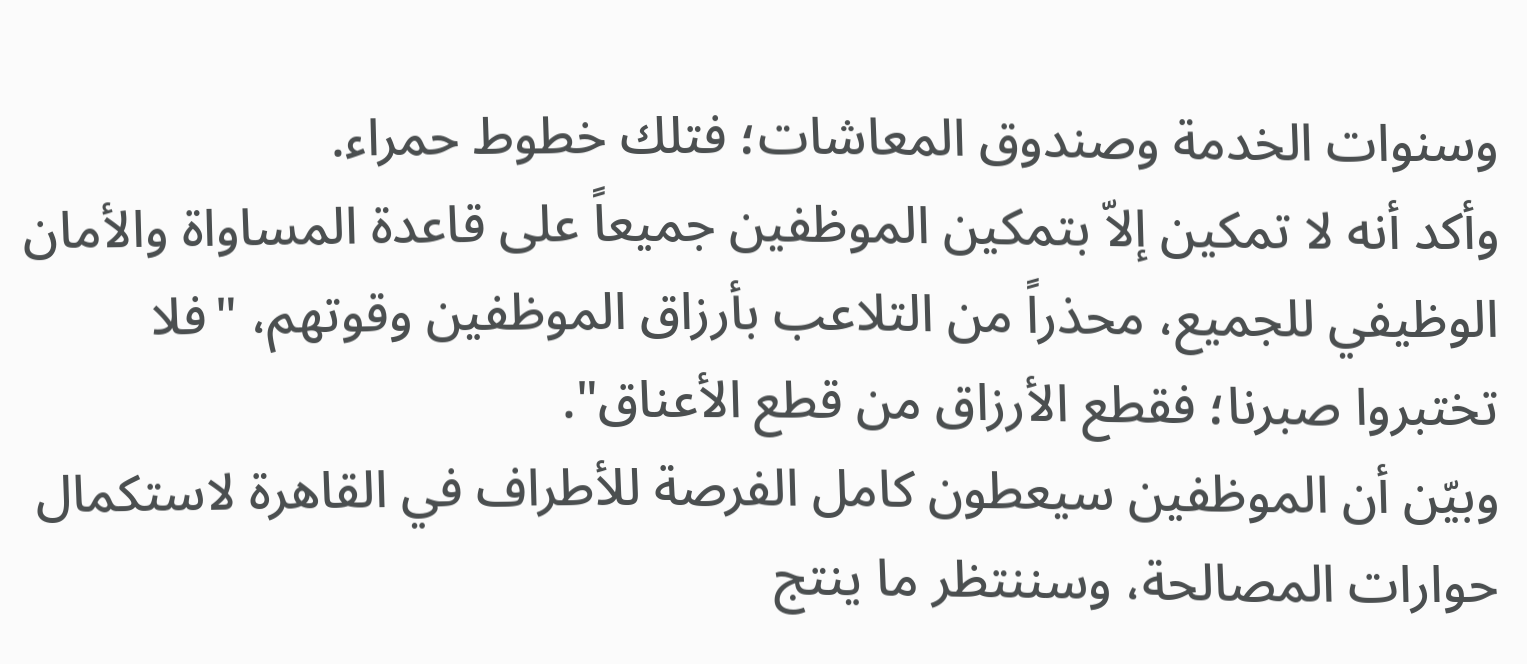وسنوات الخدمة وصندوق المعاشات؛ فتلك خطوط حمراء.
وأكد أنه لا تمكين إلاّ بتمكين الموظفين جميعاً على قاعدة المساواة والأمان الوظيفي للجميع، محذراً من التلاعب بأرزاق الموظفين وقوتهم، "فلا تختبروا صبرنا؛ فقطع الأرزاق من قطع الأعناق".
وبيّن أن الموظفين سيعطون كامل الفرصة للأطراف في القاهرة لاستكمال حوارات المصالحة، وسننتظر ما ينتج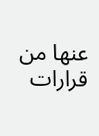عنها من قرارات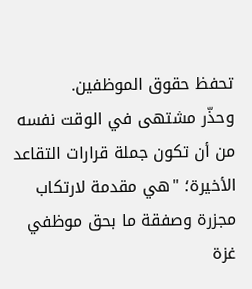تحفظ حقوق الموظفين.
وحذّر مشتهى في الوقت نفسه من أن تكون جملة قرارات التقاعد الأخيرة؛ "هي مقدمة لارتكاب مجزرة وصفقة ما بحق موظفي غزة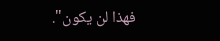فهذا لن يكون".